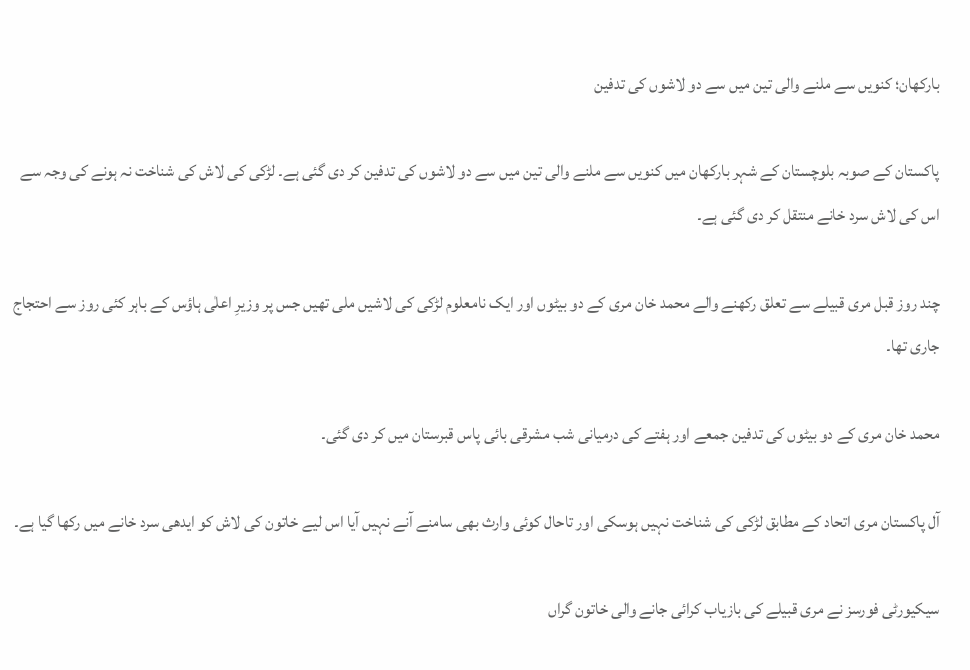بارکھان؛ کنویں سے ملنے والی تین میں سے دو لاشوں کی تدفین

پاکستان کے صوبہ بلوچستان کے شہر بارکھان میں کنویں سے ملنے والی تین میں سے دو لاشوں کی تدفین کر دی گئی ہے۔ لڑکی کی لاش کی شناخت نہ ہونے کی وجہ سے اس کی لاش سرد خانے منتقل کر دی گئی ہے۔

چند روز قبل مری قبیلے سے تعلق رکھنے والے محمد خان مری کے دو بیٹوں اور ایک نامعلوم لڑکی کی لاشیں ملی تھیں جس پر وزیرِ اعلٰی ہاؤس کے باہر کئی روز سے احتجاج جاری تھا۔

محمد خان مری کے دو بیٹوں کی تدفین جمعے اور ہفتے کی درمیانی شب مشرقی بائی پاس قبرستان میں کر دی گئی۔

آل پاکستان مری اتحاد کے مطابق لڑکی کی شناخت نہیں ہوسکی اور تاحال کوئی وارث بھی سامنے آنے نہیں آیا اس لیے خاتون کی لاش کو ایدھی سرد خانے میں رکھا گیا ہے۔

سیکیورٹی فورسز نے مری قبیلے کی بازیاب کرائی جانے والی خاتون گراں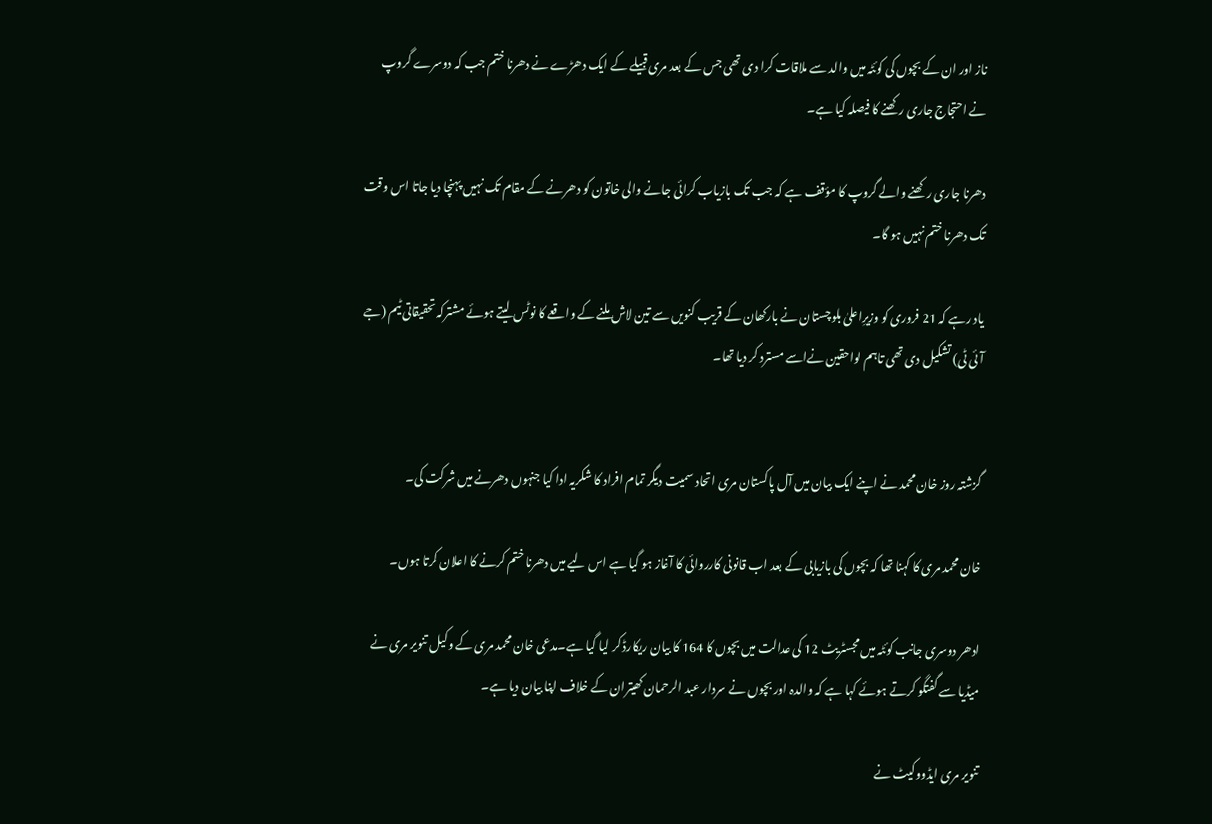ناز اور ان کے بچوں کی کوئٹہ میں والد سے ملاقات کرا دی تھی جس کے بعد مری قبیلے کے ایک دھڑے نے دھرنا ختم جب کہ دوسرے گروپ نے احتجاج جاری رکھنے کا فیصلہ کیا ہے۔

دھرنا جاری رکھنے والے گروپ کا مؤقف ہے کہ جب تک بازیاب کرائی جانے والی خاتون کو دھرنے کے مقام تک نہیں پہنچا دیا جاتا اس وقت تک دھرنا ختم نہیں ہو گا۔

یاد رہے کہ 21 فروری کو وزیرِاعلیٰ بلوچستان نے بارکھان کے قریب کنویں سے تین لاش ملنے کے واقعے کا نوٹس لیتے ہوئے مشترکہ تحقیقاتی ٹیم (جے آئی ٹی) تشکیل دی تھی تاہم لواحقین نےاسے مسترد کر دیا تھا۔


گزشتہ روز خان محمد نے اپنے ایک بیان میں آل پاکستان مری اتحاد سمیت دیگر تمام افراد کا شکریہ ادا کیا جنہوں دھرنے میں شرکت کی۔

خان محمد مری کا کہنا تھا کہ بچوں کی بازیابی کے بعد اب قانونی کارروائی کا آغاز ہو گیا ہے اس لیے میں دھرنا ختم کرنے کا اعلان کرتا ہوں۔

ادھر دوسری جانب کوئٹہ میں مجسٹریٹ 12 کی عدالت میں بچوں کا 164 کا بیان ریکارڈ کر لیا گیا ہے۔مدعی خان محمد مری کے وکیل تنویر مری نے میڈیا سے گفتگو کرتے ہوئے کہا ہے کہ والدہ اور بچوں نے سردار عبد الرحمان کھیتران کے خلاف اپنا بیان دیا ہے۔

تنویر مری ایڈووکیٹ نے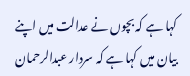کہا ہے کہ بچوں نے عدالت میں اپنے بیان میں کہا ہے کہ سردار عبدالرحمان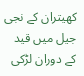کھیتران کے نجی جیل میں قید کے دوران لڑکی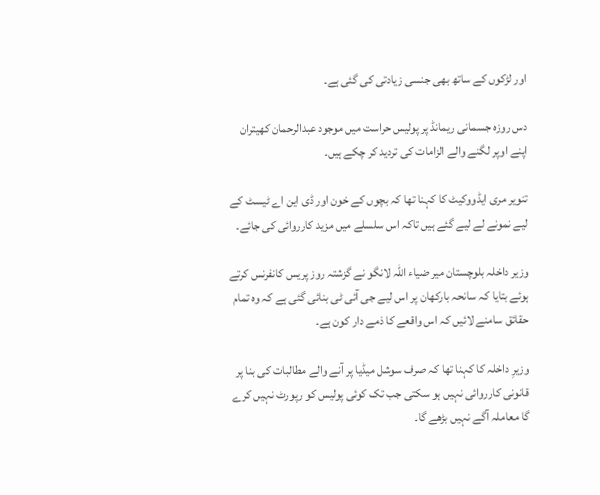اور لڑکوں کے ساتھ بھی جنسی زیادتی کی گئی ہے۔

دس روزہ جسمانی ریمانڈ پر پولیس حراست میں موجود عبدالرحمان کھیتران اپنے اوپر لگنے والے الزامات کی تردید کر چکے ہیں۔

تنویر مری ایڈووکیٹ کا کہنا تھا کہ بچوں کے خون اور ڈی این اے ٹیسٹ کے لیے نمونے لے لیے گئے ہیں تاکہ اس سلسلے میں مزید کارروائی کی جائے۔

وزیر داخلہ بلوچستان میر ضیاء اللہ لانگو نے گزشتہ روز پریس کانفرنس کرتے ہوئے بتایا کہ سانحہ بارکھان پر اس لیے جی آئی ٹی بنائی گئی ہے کہ وہ تمام حقائق سامنے لائیں کہ اس واقعے کا ذمے دار کون ہے۔

وزیرِ داخلہ کا کہنا تھا کہ صرف سوشل میڈیا پر آنے والے مطالبات کی بنا پر قانونی کارروائی نہیں ہو سکتی جب تک کوئی پولیس کو رپورٹ نہیں کرے گا معاملہ آگے نہیں بڑھے گا۔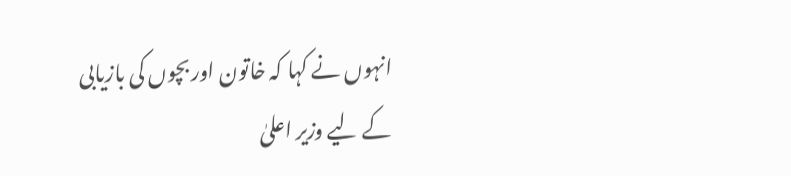انہوں نے کہا کہ خاتون اور بچوں کی بازیابی کے لیے وزیر اعلیٰ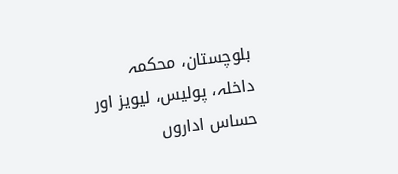بلوچستان، محکمہ داخلہ، پولیس، لیویز اور حساس اداروں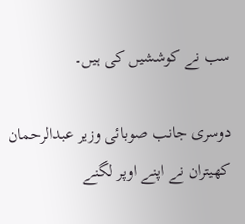سب نے کوششیں کی ہیں۔

دوسری جانب صوبائی وزیر عبدالرحمان کھیتران نے اپنے اوپر لگنے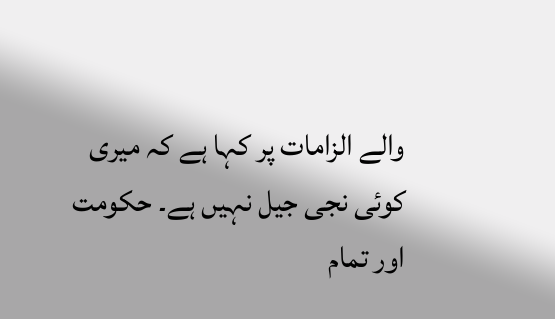والے الزامات پر کہا ہے کہ میری کوئی نجی جیل نہیں ہے۔ حکومت اور تمام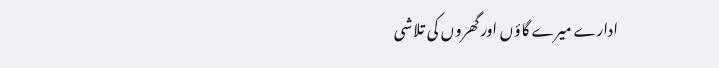ادارے میرے گاؤں اور گھروں کی تلاشی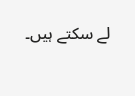لے سکتے ہیں۔